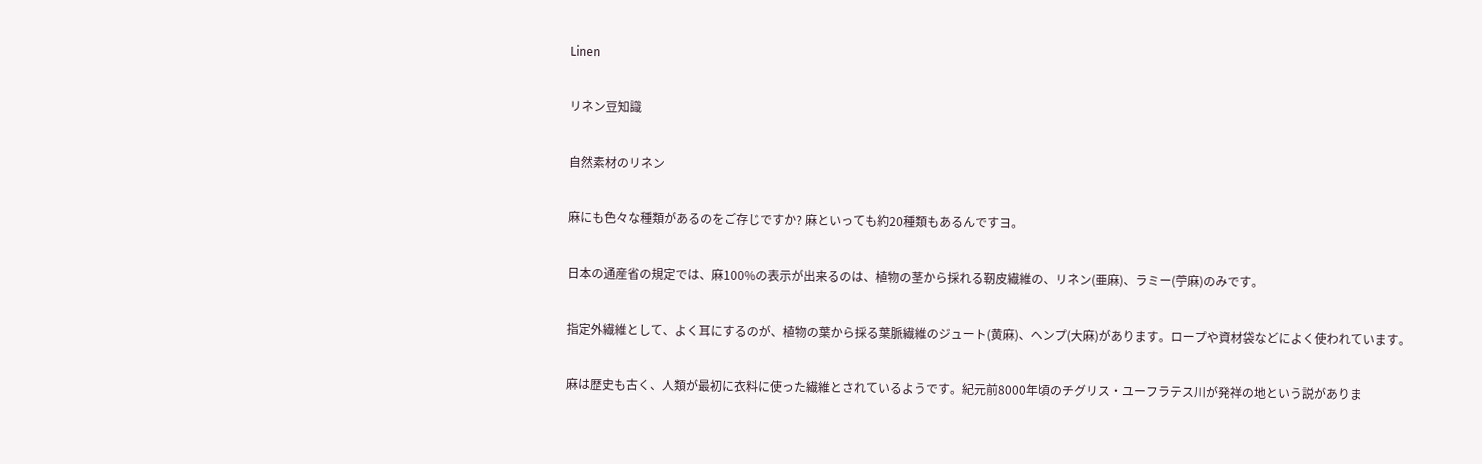Linen

リネン豆知識

自然素材のリネン

麻にも色々な種類があるのをご存じですか? 麻といっても約20種類もあるんですヨ。

日本の通産省の規定では、麻100%の表示が出来るのは、植物の茎から採れる靭皮繊維の、リネン(亜麻)、ラミー(苧麻)のみです。

指定外繊維として、よく耳にするのが、植物の葉から採る葉脈繊維のジュート(黄麻)、ヘンプ(大麻)があります。ロープや資材袋などによく使われています。

麻は歴史も古く、人類が最初に衣料に使った繊維とされているようです。紀元前8000年頃のチグリス・ユーフラテス川が発祥の地という説がありま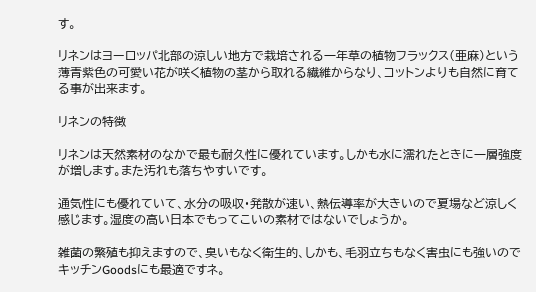す。

リネンはヨーロッパ北部の涼しい地方で栽培される一年草の植物フラックス(亜麻)という薄青紫色の可愛い花が咲く植物の茎から取れる繊維からなり、コットンよりも自然に育てる事が出来ます。

リネンの特徴

リネンは天然素材のなかで最も耐久性に優れています。しかも水に濡れたときに一層強度が増します。また汚れも落ちやすいです。

通気性にも優れていて、水分の吸収・発散が速い、熱伝導率が大きいので夏場など涼しく感じます。湿度の高い日本でもってこいの素材ではないでしょうか。

雑菌の繁殖も抑えますので、臭いもなく衛生的、しかも、毛羽立ちもなく害虫にも強いのでキッチンGoodsにも最適ですネ。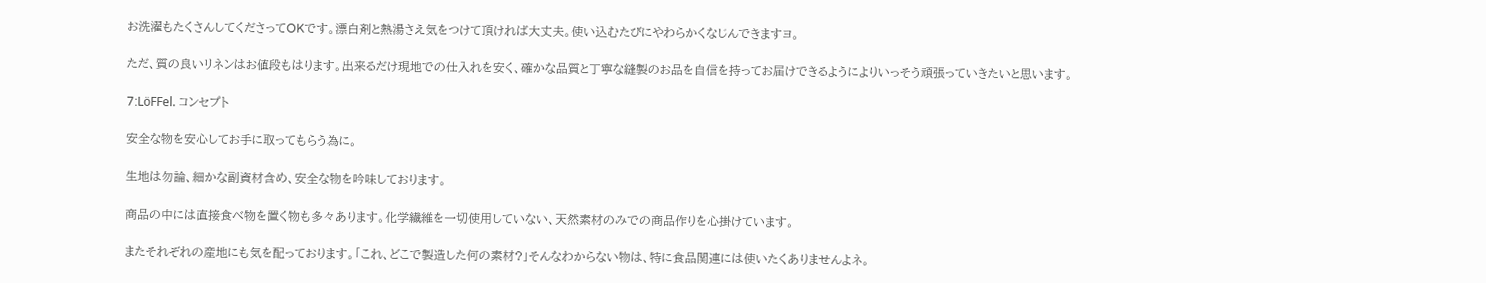お洗濯もたくさんしてくださってOKです。漂白剤と熱湯さえ気をつけて頂ければ大丈夫。使い込むたびにやわらかくなじんできますヨ。

ただ、質の良いリネンはお値段もはります。出来るだけ現地での仕入れを安く、確かな品質と丁寧な縫製のお品を自信を持ってお届けできるようによりいっそう頑張っていきたいと思います。

7:LöFFel. コンセプト

安全な物を安心してお手に取ってもらう為に。

生地は勿論、細かな副資材含め、安全な物を吟味しております。

商品の中には直接食べ物を置く物も多々あります。化学繊維を一切使用していない、天然素材のみでの商品作りを心掛けています。

またそれぞれの産地にも気を配っております。「これ、どこで製造した何の素材?」そんなわからない物は、特に食品関連には使いたくありませんよネ。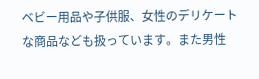ベビー用品や子供服、女性のデリケートな商品なども扱っています。また男性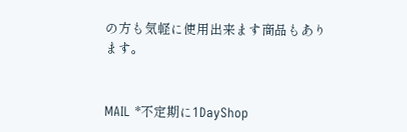の方も気軽に使用出来ます商品もあります。


MAIL *不定期に1DayShop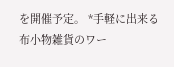を開催予定。 *手軽に出来る布小物雑貨のワー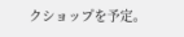クショップを予定。